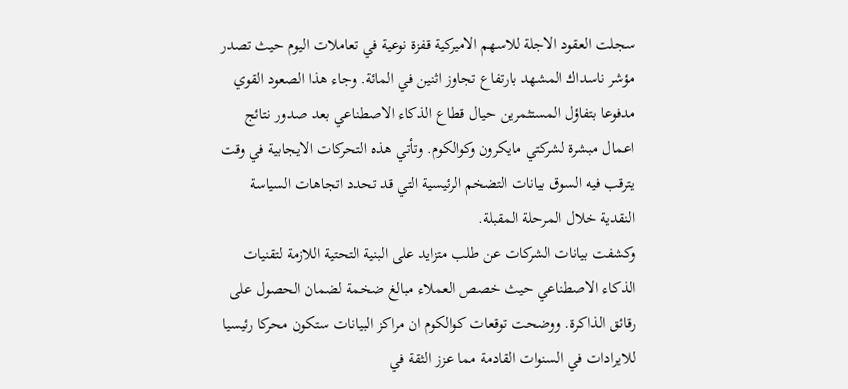سجلت العقود الاجلة للاسهم الاميركية قفزة نوعية في تعاملات اليوم حيث تصدر مؤشر ناسداك المشهد بارتفاع تجاوز اثنين في المائة. وجاء هذا الصعود القوي مدفوعا بتفاؤل المستثمرين حيال قطاع الذكاء الاصطناعي بعد صدور نتائج اعمال مبشرة لشركتي مايكرون وكوالكوم. وتأتي هذه التحركات الايجابية في وقت يترقب فيه السوق بيانات التضخم الرئيسية التي قد تحدد اتجاهات السياسة النقدية خلال المرحلة المقبلة.
وكشفت بيانات الشركات عن طلب متزايد على البنية التحتية اللازمة لتقنيات الذكاء الاصطناعي حيث خصص العملاء مبالغ ضخمة لضمان الحصول على رقائق الذاكرة. ووضحت توقعات كوالكوم ان مراكز البيانات ستكون محركا رئيسيا للايرادات في السنوات القادمة مما عزز الثقة في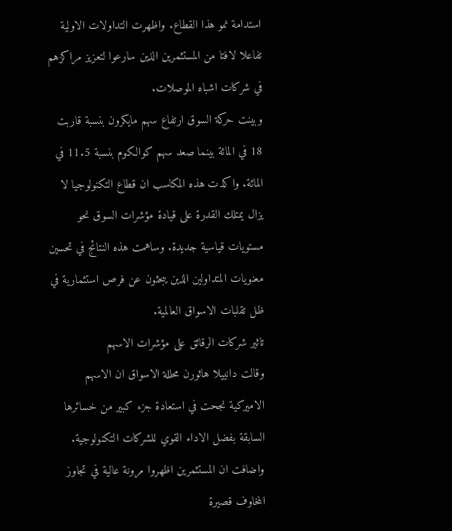استدامة نمو هذا القطاع. واظهرت التداولات الاولية تفاعلا لافتا من المستثمرين الذين سارعوا لتعزيز مراكزهم في شركات اشباه الموصلات.
وبينت حركة السوق ارتفاع سهم مايكرون بنسبة قاربت 18 في المائة بينما صعد سهم كوالكوم بنسبة 11.5 في المائة. واكدت هذه المكاسب ان قطاع التكنولوجيا لا يزال يمتلك القدرة على قيادة مؤشرات السوق نحو مستويات قياسية جديدة. وساهمت هذه النتائج في تحسين معنويات المتداولين الذين يبحثون عن فرص استثمارية في ظل تقلبات الاسواق العالمية.
تاثير شركات الرقائق على مؤشرات الاسهم
وقالت دانييلا هاثورن محللة الاسواق ان الاسهم الاميركية نجحت في استعادة جزء كبير من خسائرها السابقة بفضل الاداء القوي للشركات التكنولوجية. واضافت ان المستثمرين اظهروا مرونة عالية في تجاوز المخاوف قصيرة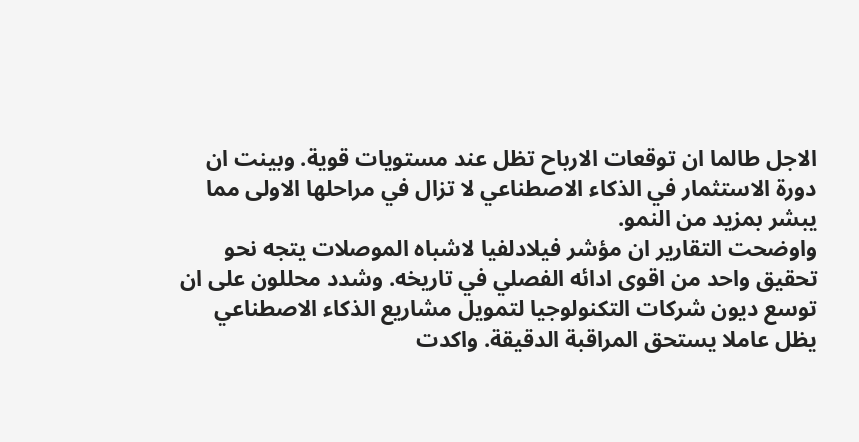الاجل طالما ان توقعات الارباح تظل عند مستويات قوية. وبينت ان دورة الاستثمار في الذكاء الاصطناعي لا تزال في مراحلها الاولى مما يبشر بمزيد من النمو.
واوضحت التقارير ان مؤشر فيلادلفيا لاشباه الموصلات يتجه نحو تحقيق واحد من اقوى ادائه الفصلي في تاريخه. وشدد محللون على ان توسع ديون شركات التكنولوجيا لتمويل مشاريع الذكاء الاصطناعي يظل عاملا يستحق المراقبة الدقيقة. واكدت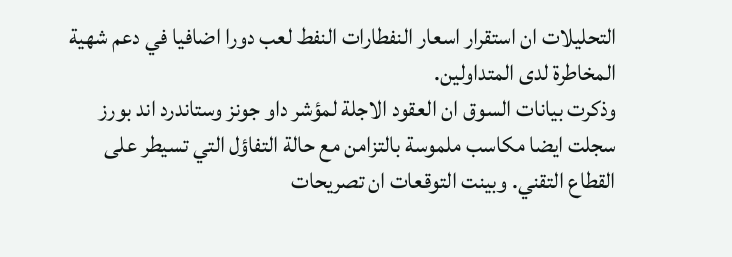التحليلات ان استقرار اسعار النفطارات النفط لعب دورا اضافيا في دعم شهية المخاطرة لدى المتداولين.
وذكرت بيانات السوق ان العقود الاجلة لمؤشر داو جونز وستاندرد اند بورز سجلت ايضا مكاسب ملموسة بالتزامن مع حالة التفاؤل التي تسيطر على القطاع التقني. وبينت التوقعات ان تصريحات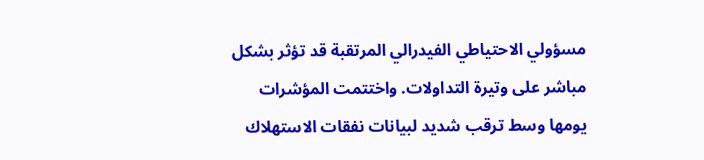مسؤولي الاحتياطي الفيدرالي المرتقبة قد تؤثر بشكل مباشر على وتيرة التداولات. واختتمت المؤشرات يومها وسط ترقب شديد لبيانات نفقات الاستهلاك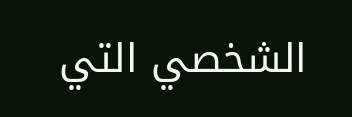الشخصي التي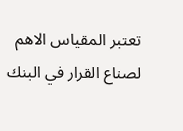تعتبر المقياس الاهم لصناع القرار في البنك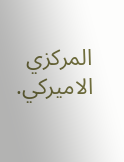المركزي الاميركي.